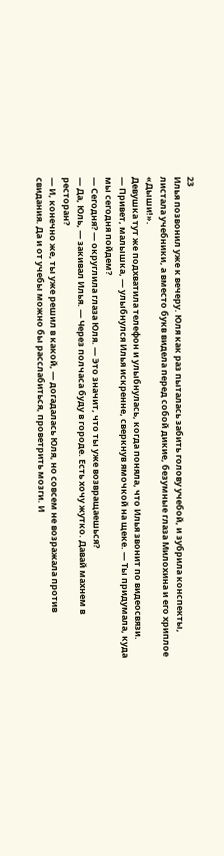23
Илья позвонил уже к вечеру. Юля как раз пыталась забить голову учебой, и зубрила конспекты, листала учебники, а вместо букв видела перед собой дикие, безумные глаза Милохина и его хриплое «Дыши!».
Девушка тут же подхватила телефон и улыбнулась, когда поняла, что Илья звонит по видеосвязи.
— Привет, малышка, — улыбнулся Илья искренне, сверкнув ямочкой на щеке. — Ты придумала, куда мы сегодня пойдем?
— Сегодня? — округлила глаза Юля. — Это значит, что ты уже возвращаешься?
— Да, Юль, — закивал Илья. — Через полчаса буду в городе. Есть хочу жутко. Давай махнем в ресторан?
— И, конечно же, ты уже решил в какой, — догадалась Юля, но совсем не возражала против свидания. Да и от учебы можно бы расслабиться, проветрить мозги. И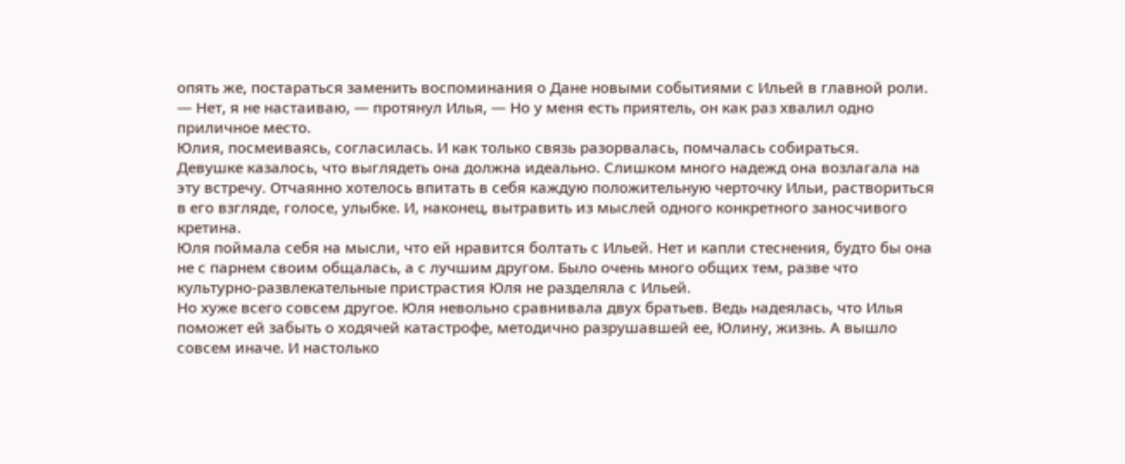опять же, постараться заменить воспоминания о Дане новыми событиями с Ильей в главной роли.
— Нет, я не настаиваю, — протянул Илья, — Но у меня есть приятель, он как раз хвалил одно приличное место.
Юлия, посмеиваясь, согласилась. И как только связь разорвалась, помчалась собираться.
Девушке казалось, что выглядеть она должна идеально. Слишком много надежд она возлагала на эту встречу. Отчаянно хотелось впитать в себя каждую положительную черточку Ильи, раствориться в его взгляде, голосе, улыбке. И, наконец, вытравить из мыслей одного конкретного заносчивого кретина.
Юля поймала себя на мысли, что ей нравится болтать с Ильей. Нет и капли стеснения, будто бы она не с парнем своим общалась, а с лучшим другом. Было очень много общих тем, разве что культурно-развлекательные пристрастия Юля не разделяла с Ильей.
Но хуже всего совсем другое. Юля невольно сравнивала двух братьев. Ведь надеялась, что Илья поможет ей забыть о ходячей катастрофе, методично разрушавшей ее, Юлину, жизнь. А вышло совсем иначе. И настолько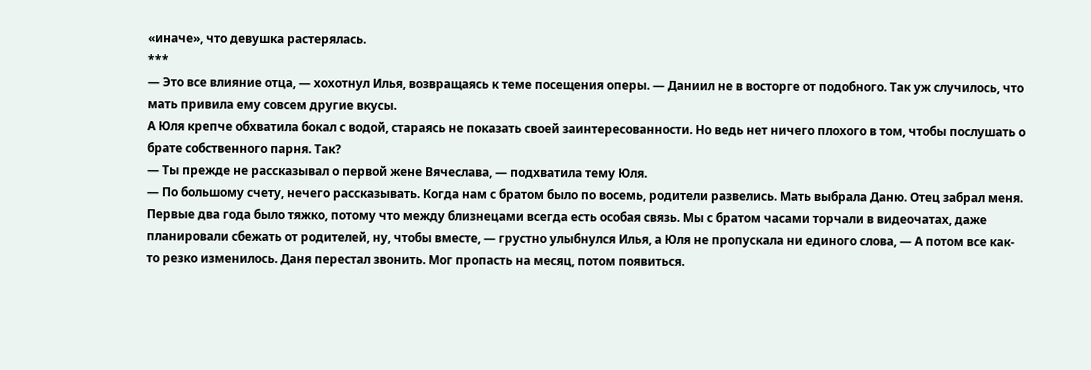«иначе», что девушка растерялась.
***
— Это все влияние отца, — хохотнул Илья, возвращаясь к теме посещения оперы. — Даниил не в восторге от подобного. Так уж случилось, что мать привила ему совсем другие вкусы.
А Юля крепче обхватила бокал с водой, стараясь не показать своей заинтересованности. Но ведь нет ничего плохого в том, чтобы послушать о брате собственного парня. Так?
— Ты прежде не рассказывал о первой жене Вячеслава, — подхватила тему Юля.
— По большому счету, нечего рассказывать. Когда нам с братом было по восемь, родители развелись. Мать выбрала Даню. Отец забрал меня. Первые два года было тяжко, потому что между близнецами всегда есть особая связь. Мы с братом часами торчали в видеочатах, даже планировали сбежать от родителей, ну, чтобы вместе, — грустно улыбнулся Илья, а Юля не пропускала ни единого слова, — А потом все как-то резко изменилось. Даня перестал звонить. Мог пропасть на месяц, потом появиться.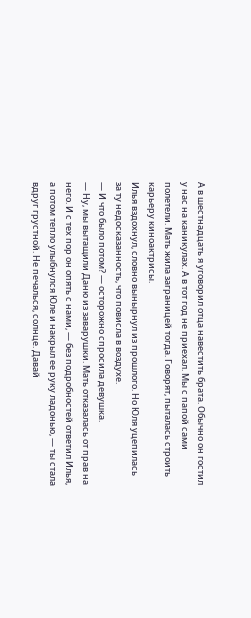А в шестнадцать я уговорил отца навестить брата. Обычно он гостил у нас на каникулах. А в тот год не приехал. Мы с папой сами полетели. Мать жила заграницей тогда. Говорят, пыталась строить карьеру киноактрисы.
Илья вздохнул, словно вынырнул из прошлого. Но Юля уцепилась за ту недосказанность, что повисла в воздухе.
— И что было потом? — осторожно спросила девушка.
— Ну, мы вытащили Даню из заварушки. Мать отказалась от прав на него. И с тех пор он опять с нами, — без подробностей ответил Илья, а потом тепло улыбнулся Юле и накрыл ее руку ладонью, — ты стала вдруг грустной. Не печалься, солнце. Давай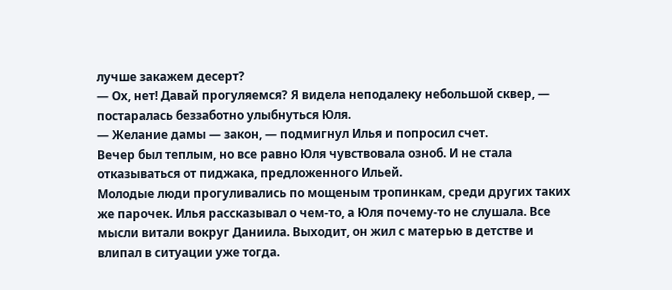лучше закажем десерт?
— Ох, нет! Давай прогуляемся? Я видела неподалеку небольшой сквер, — постаралась беззаботно улыбнуться Юля.
— Желание дамы — закон, — подмигнул Илья и попросил счет.
Вечер был теплым, но все равно Юля чувствовала озноб. И не стала отказываться от пиджака, предложенного Ильей.
Молодые люди прогуливались по мощеным тропинкам, среди других таких же парочек. Илья рассказывал о чем-то, а Юля почему-то не слушала. Все мысли витали вокруг Даниила. Выходит, он жил с матерью в детстве и влипал в ситуации уже тогда.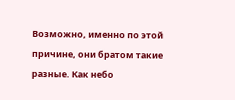Возможно, именно по этой причине, они братом такие разные. Как небо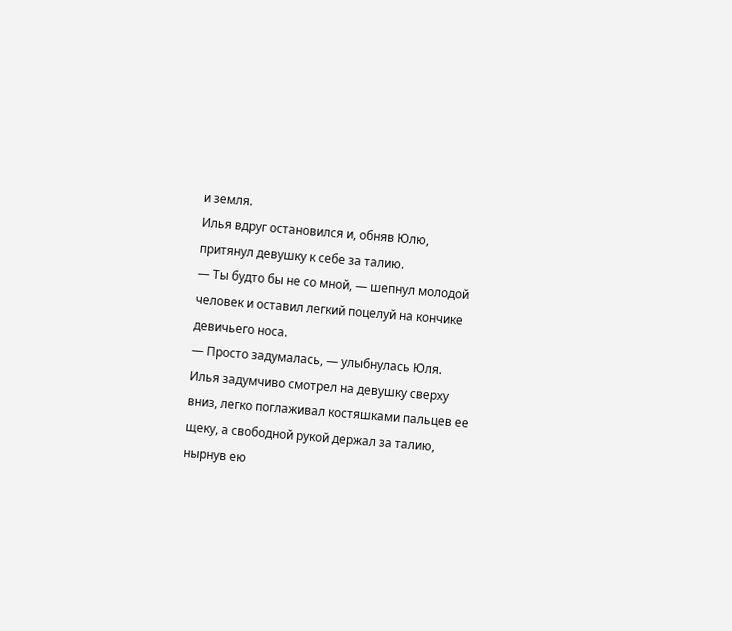и земля.
Илья вдруг остановился и, обняв Юлю, притянул девушку к себе за талию.
— Ты будто бы не со мной, — шепнул молодой человек и оставил легкий поцелуй на кончике девичьего носа.
— Просто задумалась, — улыбнулась Юля.
Илья задумчиво смотрел на девушку сверху вниз, легко поглаживал костяшками пальцев ее щеку, а свободной рукой держал за талию, нырнув ею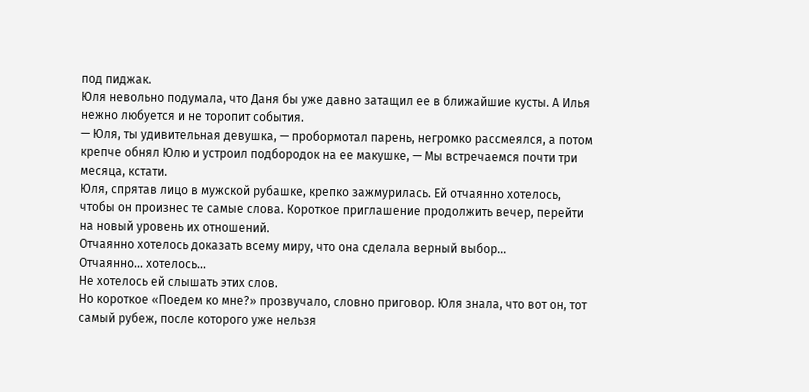под пиджак.
Юля невольно подумала, что Даня бы уже давно затащил ее в ближайшие кусты. А Илья нежно любуется и не торопит события.
— Юля, ты удивительная девушка, — пробормотал парень, негромко рассмеялся, а потом крепче обнял Юлю и устроил подбородок на ее макушке, — Мы встречаемся почти три месяца, кстати.
Юля, спрятав лицо в мужской рубашке, крепко зажмурилась. Ей отчаянно хотелось, чтобы он произнес те самые слова. Короткое приглашение продолжить вечер, перейти на новый уровень их отношений.
Отчаянно хотелось доказать всему миру, что она сделала верный выбор...
Отчаянно... хотелось...
Не хотелось ей слышать этих слов.
Но короткое «Поедем ко мне?» прозвучало, словно приговор. Юля знала, что вот он, тот самый рубеж, после которого уже нельзя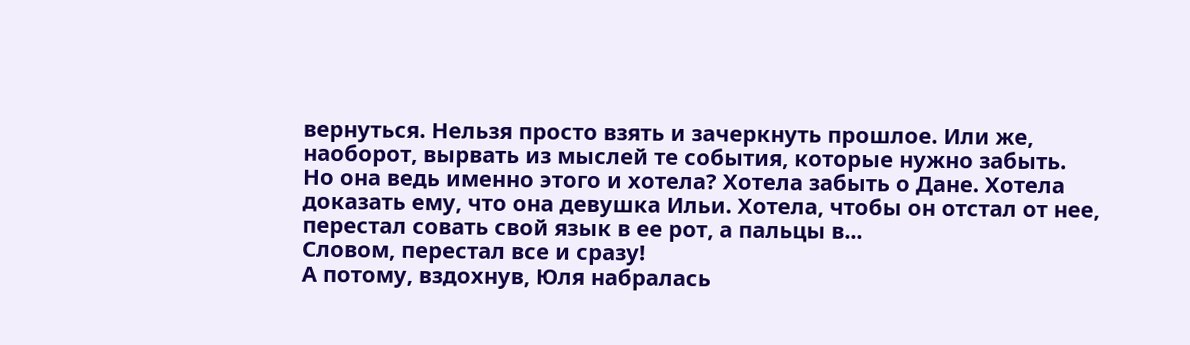вернуться. Нельзя просто взять и зачеркнуть прошлое. Или же, наоборот, вырвать из мыслей те события, которые нужно забыть.
Но она ведь именно этого и хотела? Хотела забыть о Дане. Хотела доказать ему, что она девушка Ильи. Хотела, чтобы он отстал от нее, перестал совать свой язык в ее рот, а пальцы в...
Словом, перестал все и сразу!
А потому, вздохнув, Юля набралась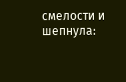смелости и шепнула: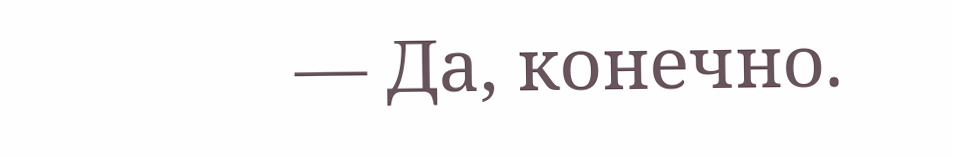— Да, конечно.